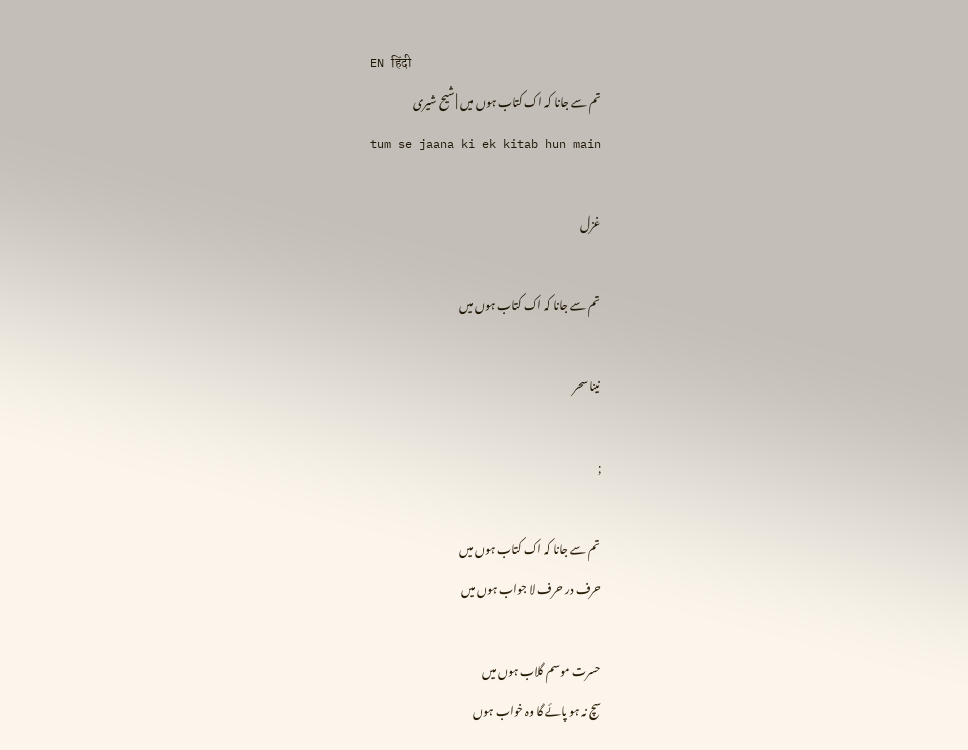EN हिंदी
تم سے جانا کہ اک کتاب ہوں میں | شیح شیری
tum se jaana ki ek kitab hun main

غزل

تم سے جانا کہ اک کتاب ہوں میں

نینا سحر

;

تم سے جانا کہ اک کتاب ہوں میں
حرف در حرف لا جواب ہوں میں

حسرت موسم گلاب ہوں میں
سچ نہ ہو پائے گا وہ خواب ہوں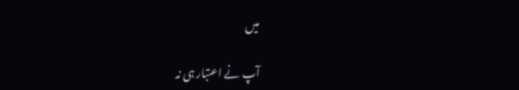میں

آپ نے اعتبار ہی نہ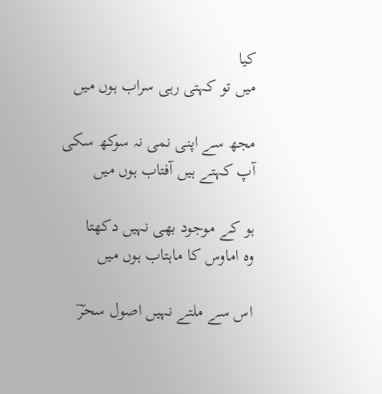کیا
میں تو کہتی رہی سراب ہوں میں

مجھ سے اپنی نمی نہ سوکھ سکی
آپ کہتے ہیں آفتاب ہوں میں

ہو کے موجود بھی نہیں دکھتا
وہ اماوس کا ماہتاب ہوں میں

اس سے ملتے نہیں اصول سحرؔ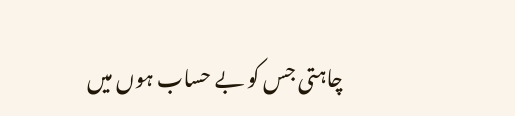چاہتی جس کو بے حساب ہوں میں